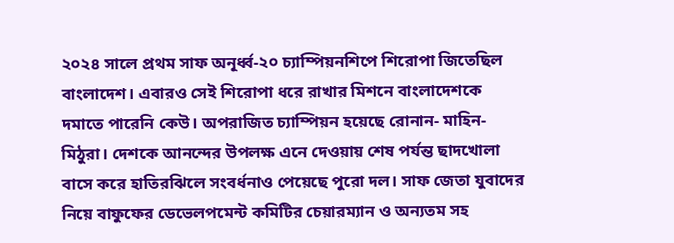২০২৪ সালে প্রথম সাফ অনূর্ধ্ব-২০ চ্যাম্পিয়নশিপে শিরোপা জিতেছিল বাংলাদেশ। এবারও সেই শিরোপা ধরে রাখার মিশনে বাংলাদেশকে দমাতে পারেনি কেউ। অপরাজিত চ্যাম্পিয়ন হয়েছে রোনান- মাহিন- মিঠুরা। দেশকে আনন্দের উপলক্ষ এনে দেওয়ায় শেষ পর্যন্ত ছাদখোলা বাসে করে হাতিরঝিলে সংবর্ধনাও পেয়েছে পুরো দল। সাফ জেতা যুবাদের নিয়ে বাফুফের ডেভেলপমেন্ট কমিটির চেয়ারম্যান ও অন্যতম সহ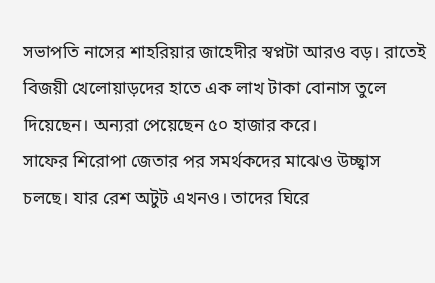সভাপতি নাসের শাহরিয়ার জাহেদীর স্বপ্নটা আরও বড়। রাতেই বিজয়ী খেলোয়াড়দের হাতে এক লাখ টাকা বোনাস তুলে দিয়েছেন। অন্যরা পেয়েছেন ৫০ হাজার করে।
সাফের শিরোপা জেতার পর সমর্থকদের মাঝেও উচ্ছ্বাস চলছে। যার রেশ অটুট এখনও। তাদের ঘিরে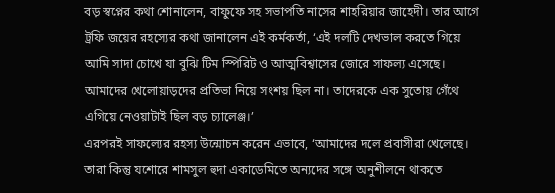বড় স্বপ্নের কথা শোনালেন, বাফুফে সহ সভাপতি নাসের শাহরিয়ার জাহেদী। তার আগে ট্রফি জয়ের রহস্যের কথা জানালেন এই কর্মকর্তা, ‘এই দলটি দেখভাল করতে গিয়ে আমি সাদা চোখে যা বুঝি টিম স্পিরিট ও আত্মবিশ্বাসের জোরে সাফল্য এসেছে। আমাদের খেলোয়াড়দের প্রতিভা নিয়ে সংশয় ছিল না। তাদেরকে এক সুতোয় গেঁথে এগিয়ে নেওয়াটাই ছিল বড় চ্যালেঞ্জ।’
এরপরই সাফল্যের রহস্য উন্মোচন করেন এভাবে, ‘আমাদের দলে প্রবাসীরা খেলেছে। তারা কিন্তু যশোরে শামসুল হুদা একাডেমিতে অন্যদের সঙ্গে অনুশীলনে থাকতে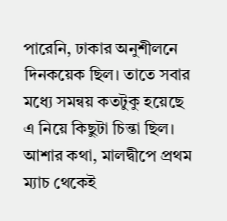পারেনি, ঢাকার অনুশীলনে দিনকয়েক ছিল। তাতে সবার মধ্যে সমন্বয় কতটুকু হয়েছে এ নিয়ে কিছুটা চিন্তা ছিল। আশার কথা, মালদ্বীপে প্রথম ম্যাচ থেকেই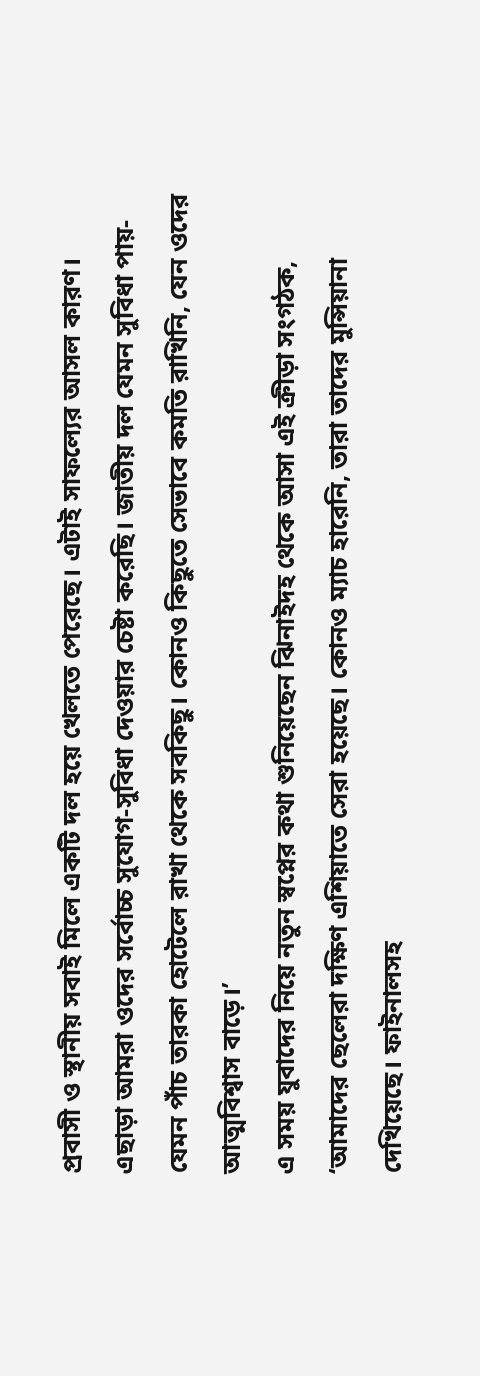প্রবাসী ও স্থানীয় সবাই মিলে একটি দল হয়ে খেলতে পেরেছে। এটাই সাফল্যের আসল কারণ। এছাড়া আমরা ওদের সর্বোচ্চ সুযোগ-সুবিধা দেওয়ার চেষ্টা করেছি। জাতীয় দল যেমন সুবিধা পায়- যেমন পাঁচ তারকা হোটেলে রাখা থেকে সবকিছু। কোনও কিছুতে সেভাবে কমতি রাখিনি, যেন ওদের আত্মবিশ্বাস বাড়ে।’
এ সময় যুবাদের নিয়ে নতুন স্বপ্নের কথা শুনিয়েছেন ঝিনাইদহ থেকে আসা এই ক্রীড়া সংগঠক, ‘আমাদের ছেলেরা দক্ষিণ এশিয়াতে সেরা হয়েছে। কোনও ম্যাচ হারেনি, তারা তাদের মুন্সিয়ানা দেখিয়েছে। ফাইনালসহ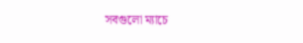সবগুলো ম্যাচে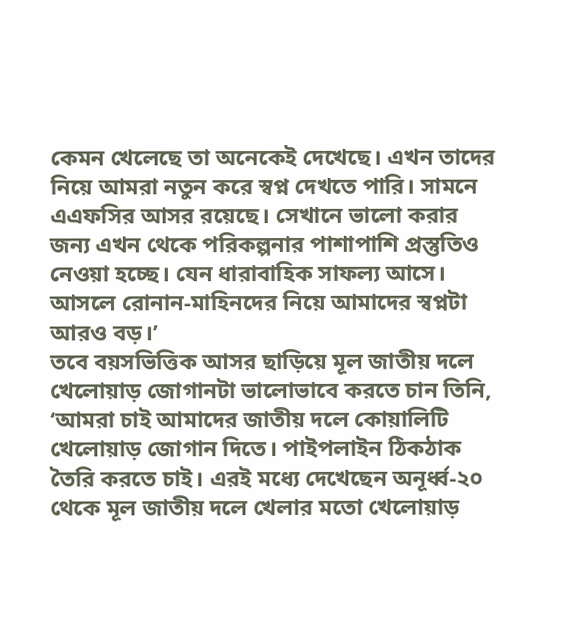কেমন খেলেছে তা অনেকেই দেখেছে। এখন তাদের নিয়ে আমরা নতুন করে স্বপ্ন দেখতে পারি। সামনে এএফসির আসর রয়েছে। সেখানে ভালো করার জন্য এখন থেকে পরিকল্পনার পাশাপাশি প্রস্তুতিও নেওয়া হচ্ছে। যেন ধারাবাহিক সাফল্য আসে। আসলে রোনান-মাহিনদের নিয়ে আমাদের স্বপ্নটা আরও বড়।’
তবে বয়সভিত্তিক আসর ছাড়িয়ে মূল জাতীয় দলে খেলোয়াড় জোগানটা ভালোভাবে করতে চান তিনি, ‘আমরা চাই আমাদের জাতীয় দলে কোয়ালিটি খেলোয়াড় জোগান দিতে। পাইপলাইন ঠিকঠাক তৈরি করতে চাই। এরই মধ্যে দেখেছেন অনূর্ধ্ব-২০ থেকে মূল জাতীয় দলে খেলার মতো খেলোয়াড়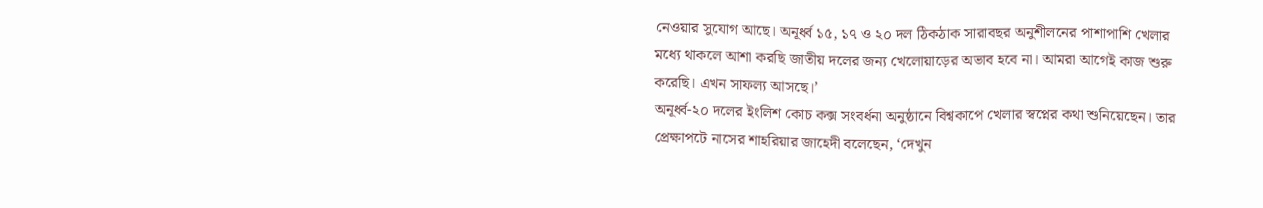নেওয়ার সুযোগ আছে। অনূর্ধ্ব ১৫, ১৭ ও ২০ দল ঠিকঠাক সারাবছর অনুশীলনের পাশাপাশি খেলার মধ্যে থাকলে আশা করছি জাতীয় দলের জন্য খেলোয়াড়ের অভাব হবে না। আমরা আগেই কাজ শুরু করেছি। এখন সাফল্য আসছে।’
অনূর্ধ্ব-২০ দলের ইংলিশ কোচ কক্স সংবর্ধনা অনুষ্ঠানে বিশ্বকাপে খেলার স্বপ্নের কথা শুনিয়েছেন। তার প্রেক্ষাপটে নাসের শাহরিয়ার জাহেদী বলেছেন, ‘দেখুন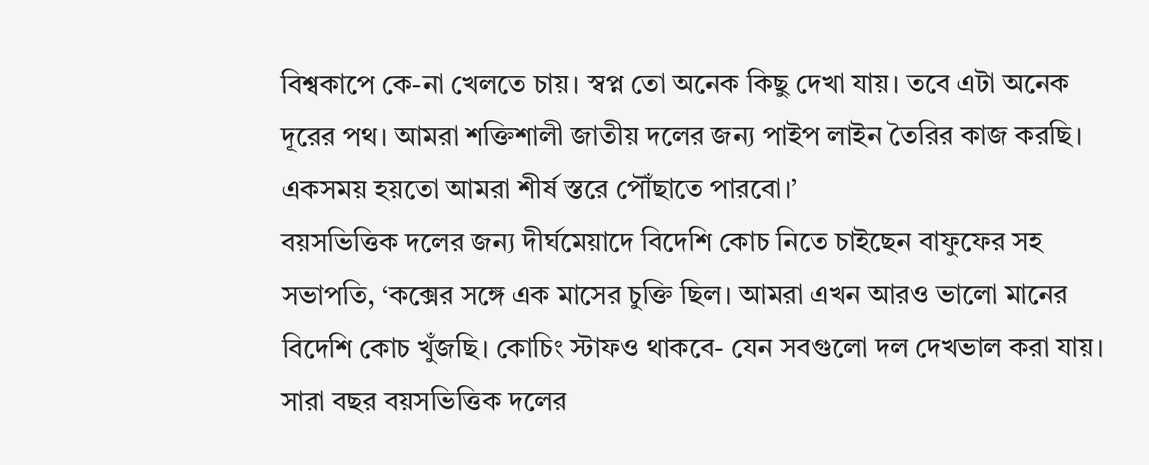বিশ্বকাপে কে-না খেলতে চায়। স্বপ্ন তো অনেক কিছু দেখা যায়। তবে এটা অনেক দূরের পথ। আমরা শক্তিশালী জাতীয় দলের জন্য পাইপ লাইন তৈরির কাজ করছি। একসময় হয়তো আমরা শীর্ষ স্তরে পৌঁছাতে পারবো।’
বয়সভিত্তিক দলের জন্য দীর্ঘমেয়াদে বিদেশি কোচ নিতে চাইছেন বাফুফের সহ সভাপতি, ‘কক্সের সঙ্গে এক মাসের চুক্তি ছিল। আমরা এখন আরও ভালো মানের বিদেশি কোচ খুঁজছি। কোচিং স্টাফও থাকবে- যেন সবগুলো দল দেখভাল করা যায়। সারা বছর বয়সভিত্তিক দলের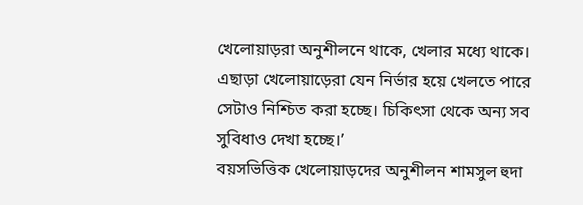খেলোয়াড়রা অনুশীলনে থাকে, খেলার মধ্যে থাকে। এছাড়া খেলোয়াড়েরা যেন নির্ভার হয়ে খেলতে পারে সেটাও নিশ্চিত করা হচ্ছে। চিকিৎসা থেকে অন্য সব সুবিধাও দেখা হচ্ছে।’
বয়সভিত্তিক খেলোয়াড়দের অনুশীলন শামসুল হুদা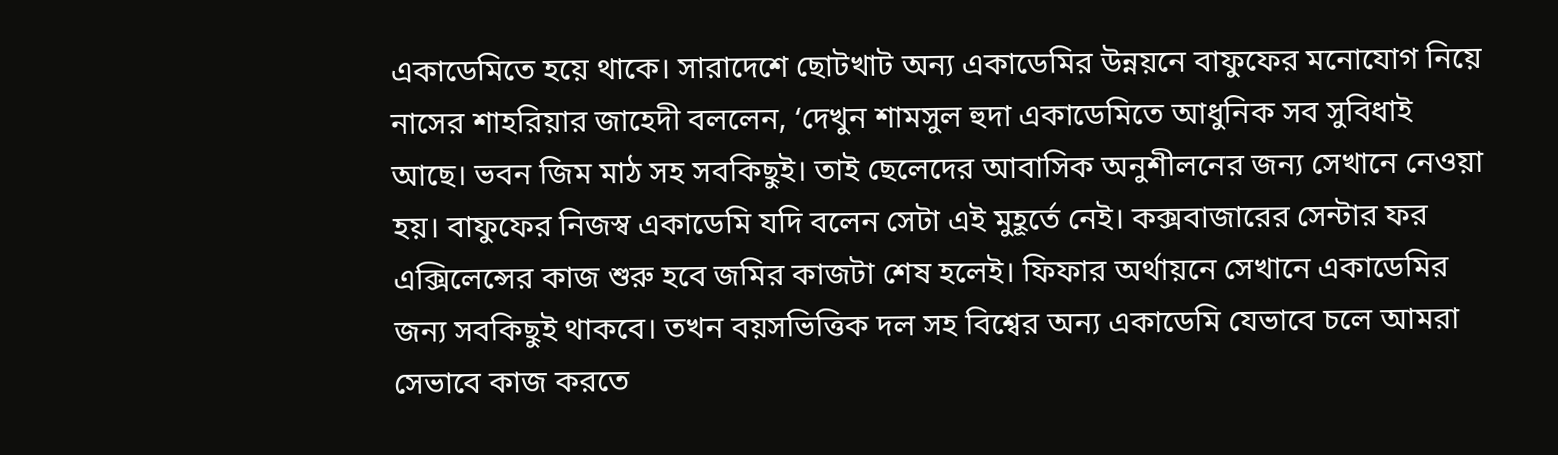একাডেমিতে হয়ে থাকে। সারাদেশে ছোটখাট অন্য একাডেমির উন্নয়নে বাফুফের মনোযোগ নিয়ে নাসের শাহরিয়ার জাহেদী বললেন, ‘দেখুন শামসুল হুদা একাডেমিতে আধুনিক সব সুবিধাই আছে। ভবন জিম মাঠ সহ সবকিছুই। তাই ছেলেদের আবাসিক অনুশীলনের জন্য সেখানে নেওয়া হয়। বাফুফের নিজস্ব একাডেমি যদি বলেন সেটা এই মুহূর্তে নেই। কক্সবাজারের সেন্টার ফর এক্সিলেন্সের কাজ শুরু হবে জমির কাজটা শেষ হলেই। ফিফার অর্থায়নে সেখানে একাডেমির জন্য সবকিছুই থাকবে। তখন বয়সভিত্তিক দল সহ বিশ্বের অন্য একাডেমি যেভাবে চলে আমরা সেভাবে কাজ করতে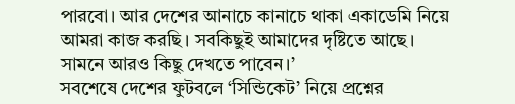পারবো। আর দেশের আনাচে কানাচে থাকা একাডেমি নিয়ে আমরা কাজ করছি। সবকিছুই আমাদের দৃষ্টিতে আছে। সামনে আরও কিছু দেখতে পাবেন।’
সবশেষে দেশের ফুটবলে ‘সিন্ডিকেট’ নিয়ে প্রশ্নের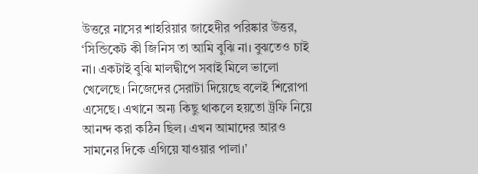উত্তরে নাসের শাহরিয়ার জাহেদীর পরিষ্কার উত্তর, ‘সিন্ডিকেট কী জিনিস তা আমি বুঝি না। বুঝতেও চাই না। একটাই বুঝি মালদ্বীপে সবাই মিলে ভালো খেলেছে। নিজেদের সেরাটা দিয়েছে বলেই শিরোপা এসেছে। এখানে অন্য কিছু থাকলে হয়তো ট্রফি নিয়ে আনন্দ করা কঠিন ছিল। এখন আমাদের আরও সামনের দিকে এগিয়ে যাওয়ার পালা।’